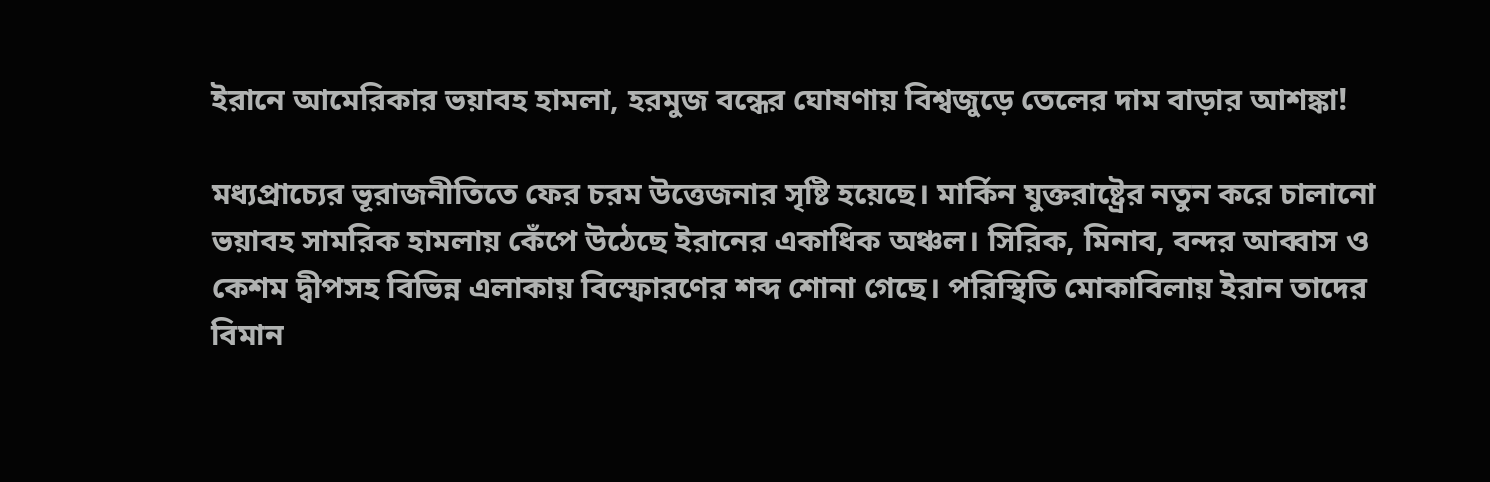ইরানে আমেরিকার ভয়াবহ হামলা, হরমুজ বন্ধের ঘোষণায় বিশ্বজুড়ে তেলের দাম বাড়ার আশঙ্কা!

মধ্যপ্রাচ্যের ভূরাজনীতিতে ফের চরম উত্তেজনার সৃষ্টি হয়েছে। মার্কিন যুক্তরাষ্ট্রের নতুন করে চালানো ভয়াবহ সামরিক হামলায় কেঁপে উঠেছে ইরানের একাধিক অঞ্চল। সিরিক, মিনাব, বন্দর আব্বাস ও কেশম দ্বীপসহ বিভিন্ন এলাকায় বিস্ফোরণের শব্দ শোনা গেছে। পরিস্থিতি মোকাবিলায় ইরান তাদের বিমান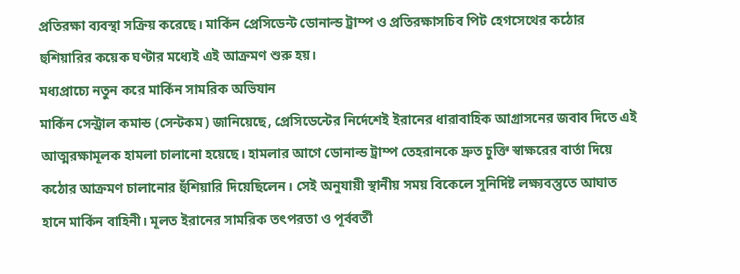প্রতিরক্ষা ব্যবস্থা সক্রিয় করেছে। মার্কিন প্রেসিডেন্ট ডোনাল্ড ট্রাম্প ও প্রতিরক্ষাসচিব পিট হেগসেথের কঠোর হুশিয়ারির কয়েক ঘণ্টার মধ্যেই এই আক্রমণ শুরু হয়।
মধ্যপ্রাচ্যে নতুন করে মার্কিন সামরিক অভিযান
মার্কিন সেন্ট্রাল কমান্ড (সেন্টকম) জানিয়েছে, প্রেসিডেন্টের নির্দেশেই ইরানের ধারাবাহিক আগ্রাসনের জবাব দিতে এই আত্মরক্ষামূলক হামলা চালানো হয়েছে। হামলার আগে ডোনাল্ড ট্রাম্প তেহরানকে দ্রুত চুক্তি স্বাক্ষরের বার্তা দিয়ে কঠোর আক্রমণ চালানোর হুঁশিয়ারি দিয়েছিলেন। সেই অনুযায়ী স্থানীয় সময় বিকেলে সুনির্দিষ্ট লক্ষ্যবস্তুতে আঘাত হানে মার্কিন বাহিনী। মূলত ইরানের সামরিক তৎপরতা ও পূর্ববর্তী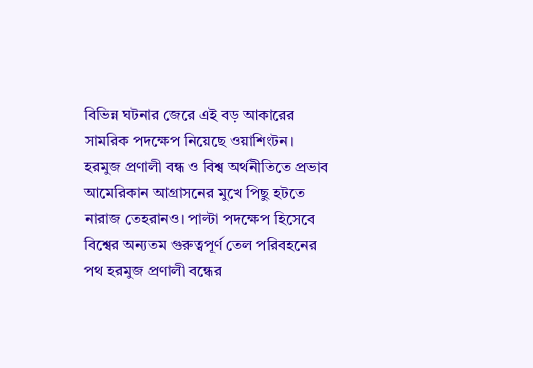বিভিন্ন ঘটনার জেরে এই বড় আকারের সামরিক পদক্ষেপ নিয়েছে ওয়াশিংটন।
হরমুজ প্রণালী বন্ধ ও বিশ্ব অর্থনীতিতে প্রভাব
আমেরিকান আগ্রাসনের মুখে পিছু হটতে নারাজ তেহরানও। পাল্টা পদক্ষেপ হিসেবে বিশ্বের অন্যতম গুরুত্বপূর্ণ তেল পরিবহনের পথ হরমুজ প্রণালী বন্ধের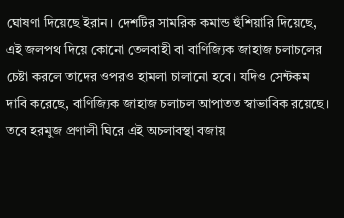ঘোষণা দিয়েছে ইরান। দেশটির সামরিক কমান্ড হুঁশিয়ারি দিয়েছে, এই জলপথ দিয়ে কোনো তেলবাহী বা বাণিজ্যিক জাহাজ চলাচলের চেষ্টা করলে তাদের ওপরও হামলা চালানো হবে। যদিও সেন্টকম দাবি করেছে, বাণিজ্যিক জাহাজ চলাচল আপাতত স্বাভাবিক রয়েছে। তবে হরমুজ প্রণালী ঘিরে এই অচলাবস্থা বজায়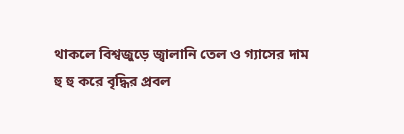থাকলে বিশ্বজুড়ে জ্বালানি তেল ও গ্যাসের দাম হু হু করে বৃদ্ধির প্রবল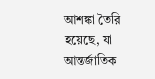আশঙ্কা তৈরি হয়েছে, যা আন্তর্জাতিক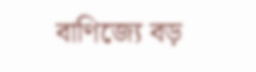বাণিজ্যে বড়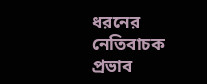ধরনের নেতিবাচক প্রভাব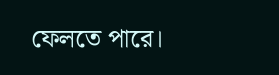ফেলতে পারে।